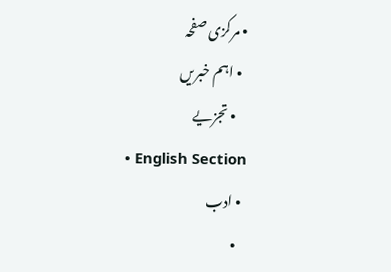• مرکزی صفحہ
  • اہم خبریں
    • تجزیے
  • English Section
  • ادب
    •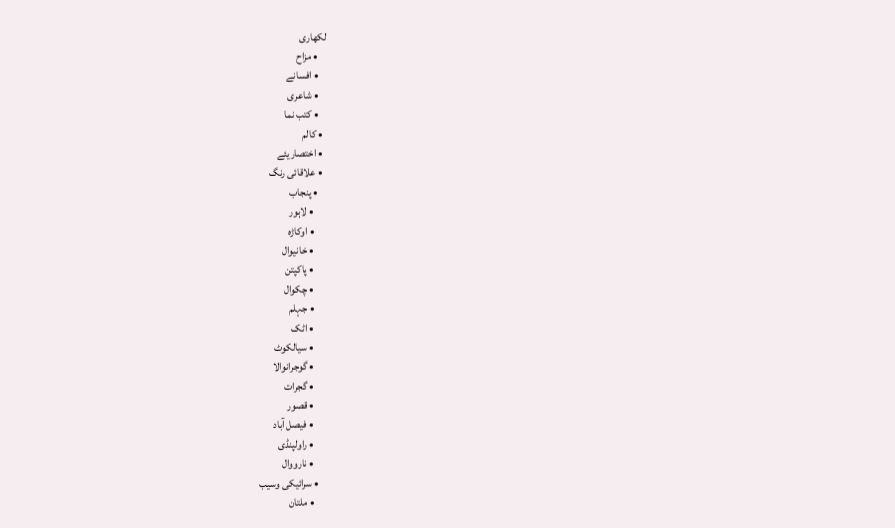لکھاری
    • مزاح
    • افسانے
    • شاعری
    • کتب نما
  • کالم
  • اختصاریئے
  • علاقائی رنگ
    • پنجاب
      • لاہور
      • اوکاڑہ
      • خانیوال
      • پاکپتن
      • چکوال
      • جہلم
      • اٹک
      • سیالکوٹ
      • گوجرانوالا
      • گجرات
      • قصور
      • فیصل آباد
      • راولپنڈی
      • نارووال
    • سرائیکی وسیب
      • ملتان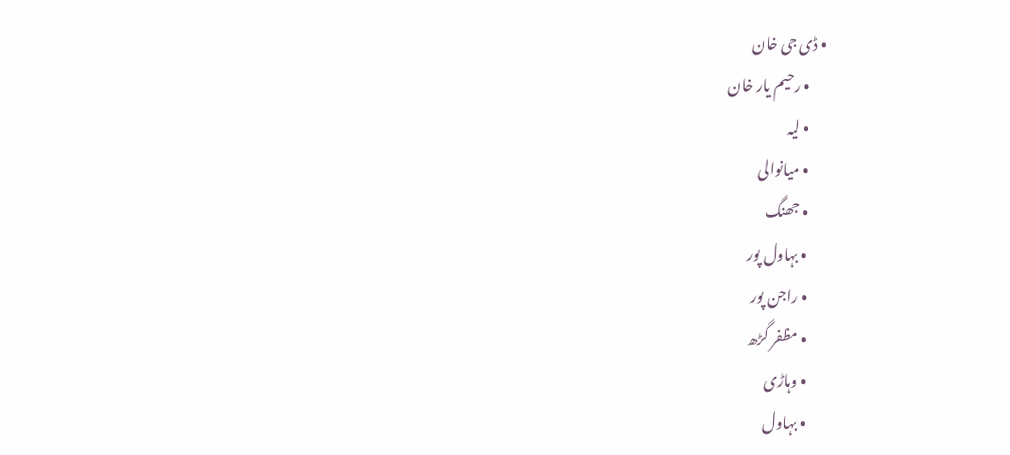• ڈی جی خان
      • رحیم یار خان
      • لیہ
      • میانوالی
      • جھنگ
      • بہاول پور
      • راجن پور
      • مظفر گڑھ
      • وہاڑی
      • بہاول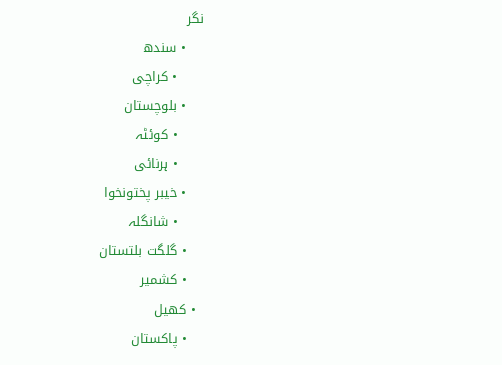نگر
    • سندھ
      • کراچی
    • بلوچستان
      • کوئٹہ
      • ہرنائی
    • خیبر پختونخوا
      • شانگلہ
    • گلگت بلتستان
    • کشمیر
  • کھیل
    • پاکستان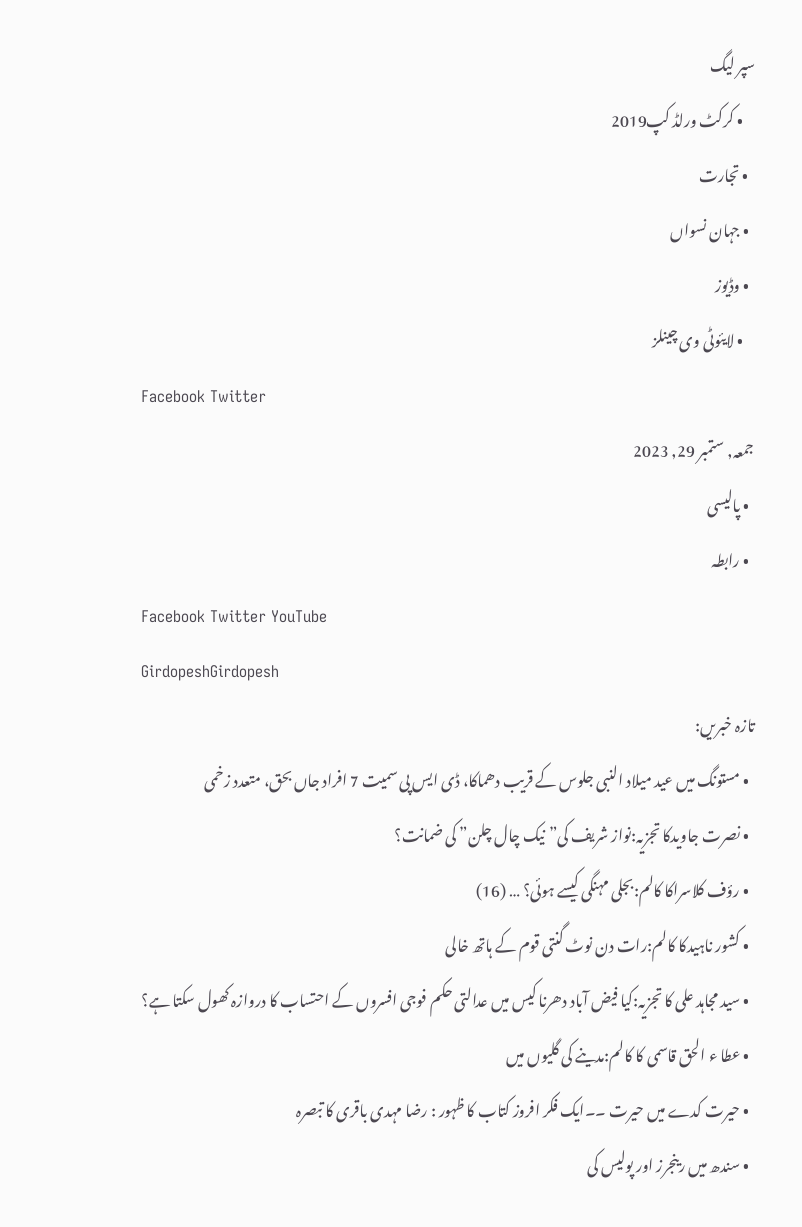سپر لیگ
    • کرکٹ ورلڈ کپ2019
  • تجارت
  • جہان نسواں
  • وڈیوز
    • لایئوٹی وی چینلز
Facebook Twitter
جمعہ, ستمبر 29, 2023
  • پالیسی
  • رابطہ
Facebook Twitter YouTube
GirdopeshGirdopesh
تازہ خبریں:
  • مستونگ میں عید میلاد النبی جلوس کے قریب دھماکا، ڈی ایس پی سمیت 7 افراد جاں بحق، متعدد زخمی
  • نصرت جاویدکا تجزیہ:نواز شریف کی”نیک چال چلن” کی ضمانت؟
  • رؤف کلاسراکا کالم:بجلی مہنگی کیسے ہوئی؟ … (16)
  • کشور ناہیدکا کالم:رات دن نوٹ گنتی قوم کے ہاتھ خالی
  • سید مجاہد علی کا تجزیہ:کیا فیض آباد دھرنا کیس میں عدالتی حکم فوجی افسروں کے احتساب کا دروازہ کھول سکتا ہے؟
  • عطا ء الحق قاسمی کا کالم:مدینے کی گلیوں میں
  • حیرت کدے میں حیرت ۔۔ایک فکر افروز کتاب کا ظہور : رضا مہدی باقری کا تبصرہ
  • سندھ میں رینجرز اور پولیس کی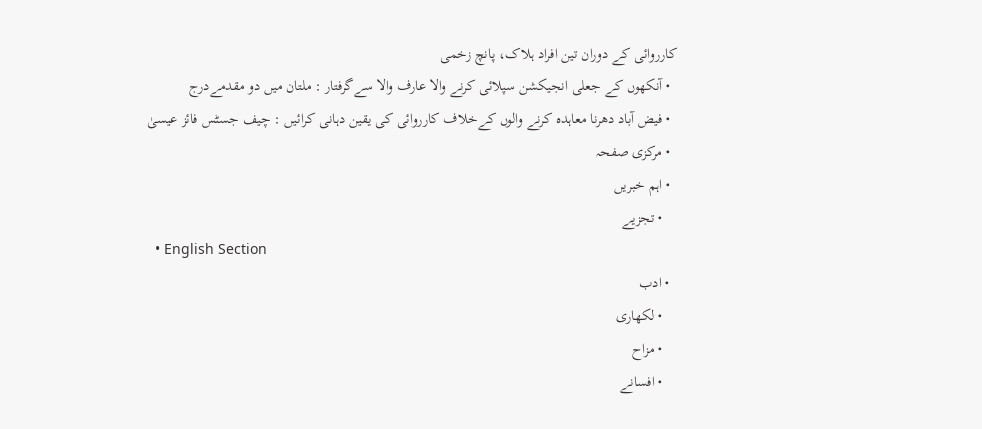کارروائی کے دوران تین افراد ہلاک، پانچ زخمی
  • آنکھوں کے جعلی انجیکشن سپلائی کرنے والا عارف والا سےگرفتار : ملتان میں دو مقدمےدرج
  • فیض آباد دھرنا معاہدہ کرنے والوں کےخلاف کارروائی کی یقین دہانی کرائیں : چیف جسٹس فائز عیسیٰ
  • مرکزی صفحہ
  • اہم خبریں
    • تجزیے
  • English Section
  • ادب
    • لکھاری
    • مزاح
    • افسانے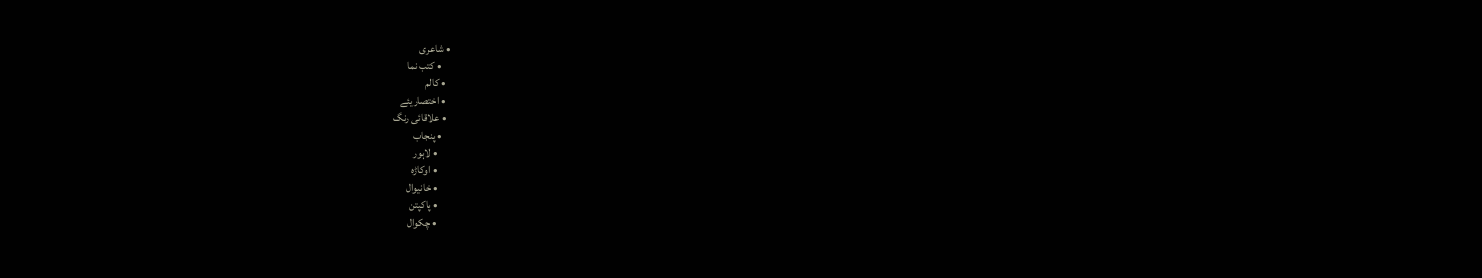• شاعری
    • کتب نما
  • کالم
  • اختصاریئے
  • علاقائی رنگ
    • پنجاب
      • لاہور
      • اوکاڑہ
      • خانیوال
      • پاکپتن
      • چکوال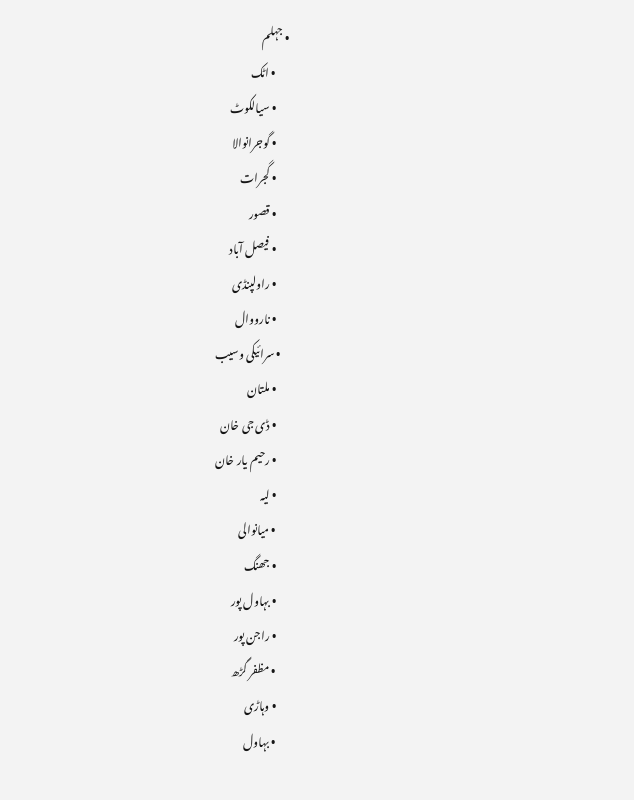• جہلم
      • اٹک
      • سیالکوٹ
      • گوجرانوالا
      • گجرات
      • قصور
      • فیصل آباد
      • راولپنڈی
      • نارووال
    • سرائیکی وسیب
      • ملتان
      • ڈی جی خان
      • رحیم یار خان
      • لیہ
      • میانوالی
      • جھنگ
      • بہاول پور
      • راجن پور
      • مظفر گڑھ
      • وہاڑی
      • بہاول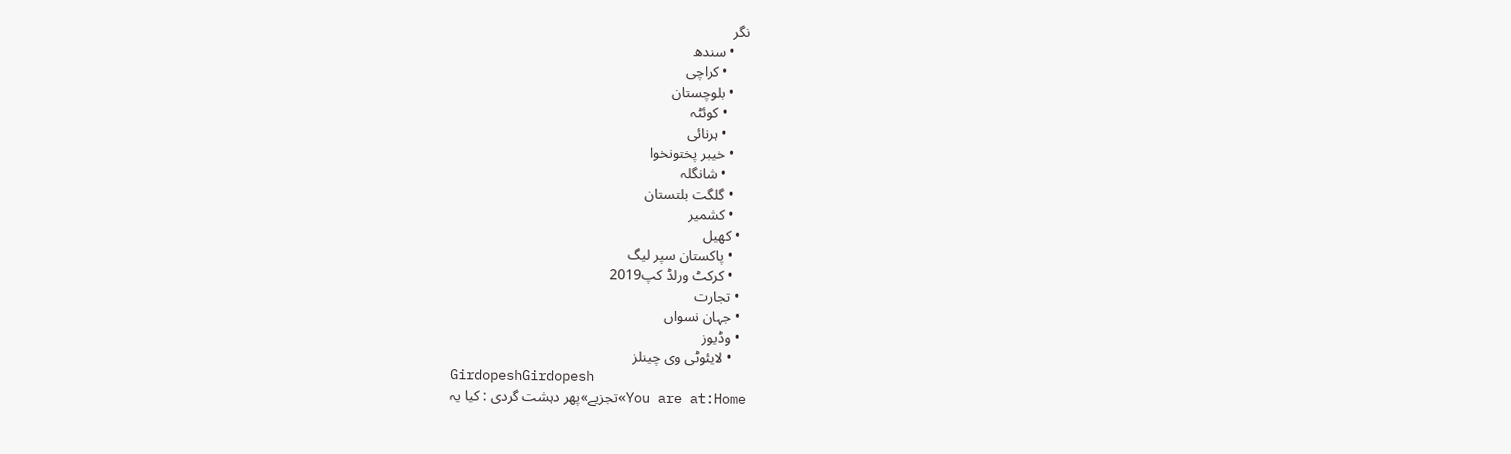نگر
    • سندھ
      • کراچی
    • بلوچستان
      • کوئٹہ
      • ہرنائی
    • خیبر پختونخوا
      • شانگلہ
    • گلگت بلتستان
    • کشمیر
  • کھیل
    • پاکستان سپر لیگ
    • کرکٹ ورلڈ کپ2019
  • تجارت
  • جہان نسواں
  • وڈیوز
    • لایئوٹی وی چینلز
GirdopeshGirdopesh
You are at:Home»تجزیے»پھر دہشت گردی : کیا یہ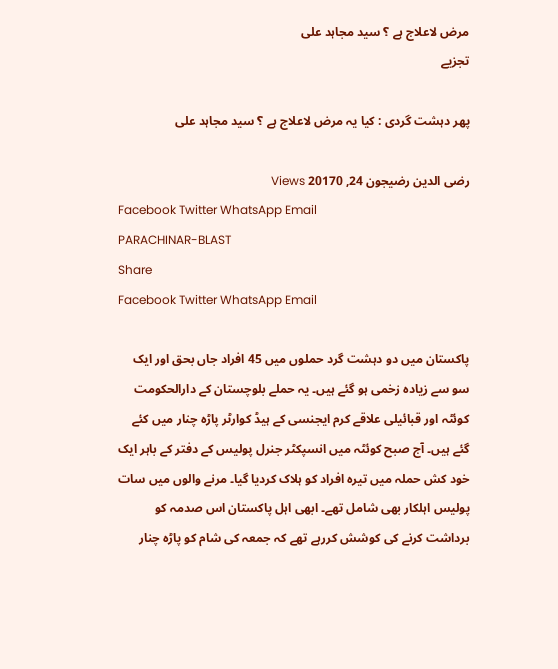مرض لاعلاج ہے ؟ سید مجاہد علی
تجزیے

پھر دہشت گردی : کیا یہ مرض لاعلاج ہے ؟ سید مجاہد علی

رضی الدین رضیجون 24, 20170 Views
Facebook Twitter WhatsApp Email
PARACHINAR-BLAST
Share
Facebook Twitter WhatsApp Email

پاکستان میں دو دہشت گرد حملوں میں 45 افراد جاں بحق اور ایک سو سے زیادہ زخمی ہو گئے ہیں۔ یہ حملے بلوچستان کے دارالحکومت کوئٹہ اور قبائیلی علاقے کرم ایجنسی کے ہیڈ کوارٹر پاڑہ چنار میں کئے گئے ہیں۔ آج صبح کوئٹہ میں انسپکٹر جنرل پولیس کے دفتر کے باہر ایک خود کش حملہ میں تیرہ افراد کو ہلاک کردیا گیا۔ مرنے والوں میں سات پولیس اہلکار بھی شامل تھے۔ ابھی اہل پاکستان اس صدمہ کو برداشت کرنے کی کوشش کررہے تھے کہ جمعہ کی شام کو پاڑہ چنار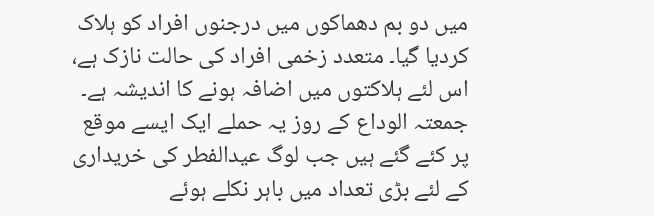میں دو بم دھماکوں میں درجنوں افراد کو ہلاک کردیا گیا۔ متعدد زخمی افراد کی حالت نازک ہے، اس لئے ہلاکتوں میں اضافہ ہونے کا اندیشہ ہے۔ جمعتہ الوداع کے روز یہ حملے ایک ایسے موقع پر کئے گئے ہیں جب لوگ عیدالفطر کی خریداری کے لئے بڑی تعداد میں باہر نکلے ہوئے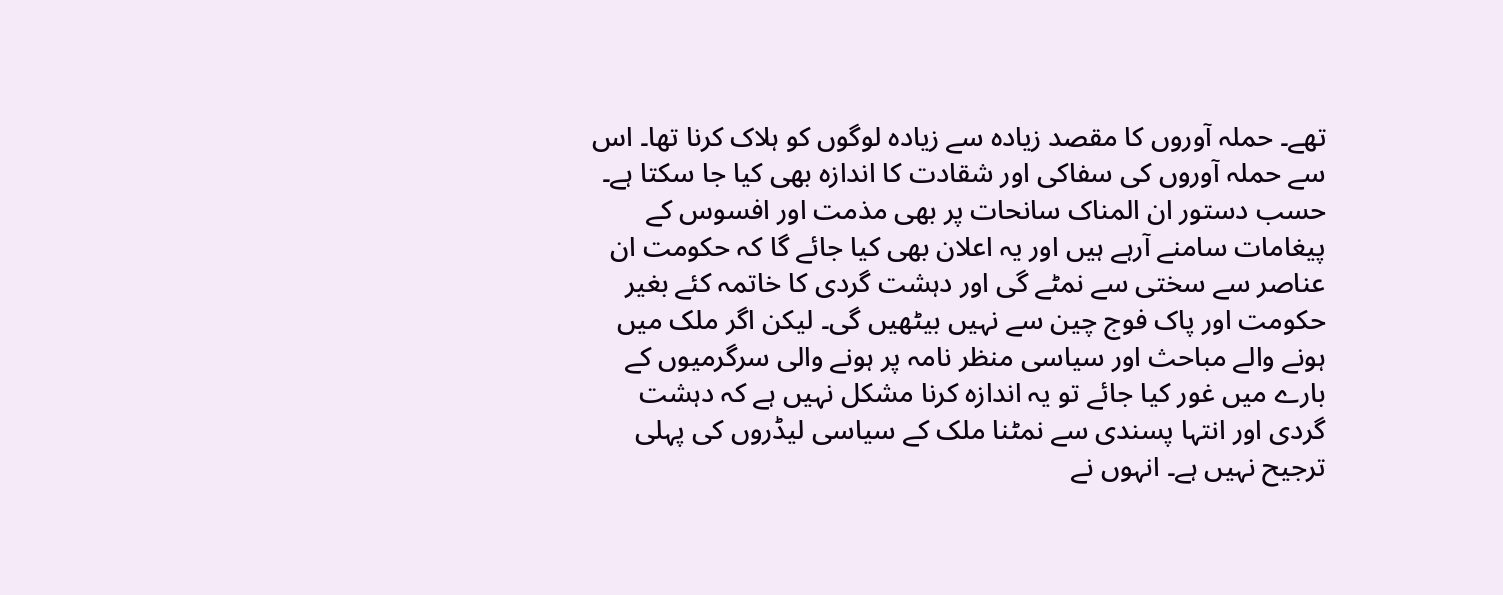تھے۔ حملہ آوروں کا مقصد زیادہ سے زیادہ لوگوں کو ہلاک کرنا تھا۔ اس سے حملہ آوروں کی سفاکی اور شقادت کا اندازہ بھی کیا جا سکتا ہے۔
حسب دستور ان المناک سانحات پر بھی مذمت اور افسوس کے پیغامات سامنے آرہے ہیں اور یہ اعلان بھی کیا جائے گا کہ حکومت ان عناصر سے سختی سے نمٹے گی اور دہشت گردی کا خاتمہ کئے بغیر حکومت اور پاک فوج چین سے نہیں بیٹھیں گی۔ لیکن اگر ملک میں ہونے والے مباحث اور سیاسی منظر نامہ پر ہونے والی سرگرمیوں کے بارے میں غور کیا جائے تو یہ اندازہ کرنا مشکل نہیں ہے کہ دہشت گردی اور انتہا پسندی سے نمٹنا ملک کے سیاسی لیڈروں کی پہلی ترجیح نہیں ہے۔ انہوں نے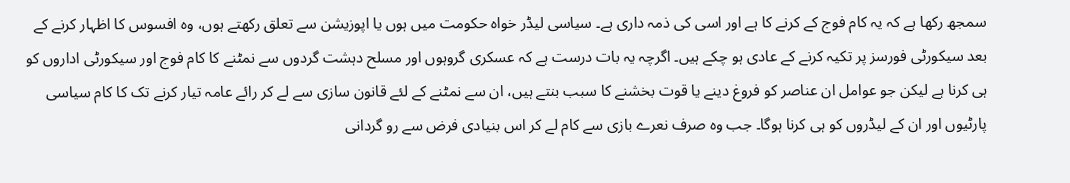سمجھ رکھا ہے کہ یہ کام فوج کے کرنے کا ہے اور اسی کی ذمہ داری ہے۔ سیاسی لیڈر خواہ حکومت میں ہوں یا اپوزیشن سے تعلق رکھتے ہوں، وہ افسوس کا اظہار کرنے کے بعد سیکورٹی فورسز پر تکیہ کرنے کے عادی ہو چکے ہیں۔ اگرچہ یہ بات درست ہے کہ عسکری گروہوں اور مسلح دہشت گردوں سے نمٹنے کا کام فوج اور سیکورٹی اداروں کو ہی کرنا ہے لیکن جو عوامل ان عناصر کو فروغ دینے یا قوت بخشنے کا سبب بنتے ہیں، ان سے نمٹنے کے لئے قانون سازی سے لے کر رائے عامہ تیار کرنے تک کا کام سیاسی پارٹیوں اور ان کے لیڈروں کو ہی کرنا ہوگا۔ جب وہ صرف نعرے بازی سے کام لے کر اس بنیادی فرض سے رو گردانی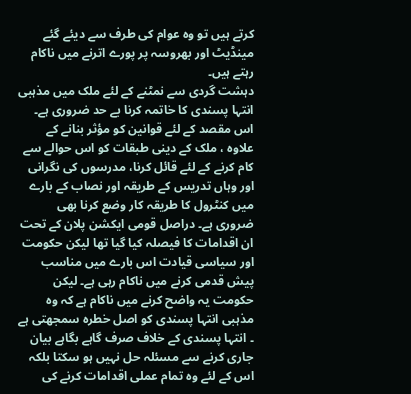کرتے ہیں تو وہ عوام کی طرف سے دیئے گئے مینڈیٹ اور بھروسہ پر پورے اترنے میں ناکام رہتے ہیں۔
دہشت گردی سے نمٹنے کے لئے ملک میں مذہبی انتہا پسندی کا خاتمہ کرنا بے حد ضروری ہے۔ اس مقصد کے لئے قوانین کو مؤثر بنانے کے علاوہ ، ملک کے دینی طبقات کو اس حوالے سے کام کرنے کے لئے قائل کرنا، مدرسوں کی نگرانی اور وہاں تدریس کے طریقہ اور نصاب کے بارے میں کنٹرول کا طریقہ کار وضع کرنا بھی ضروری ہے۔ دراصل قومی ایکشن پلان کے تحت ان اقدامات کا فیصلہ کیا گیا تھا لیکن حکومت اور سیاسی قیادت اس بارے میں مناسب پیش قدمی کرنے میں ناکام رہی ہے۔ لیکن حکومت یہ واضح کرنے میں ناکام ہے کہ وہ مذہبی انتہا پسندی کو اصل خطرہ سمجھتی ہے ۔ انتہا پسندی کے خلاف صرف گاہے بگاہے بیان جاری کرنے سے مسئلہ حل نہیں ہو سکتا بلکہ اس کے لئے وہ تمام عملی اقدامات کرنے کی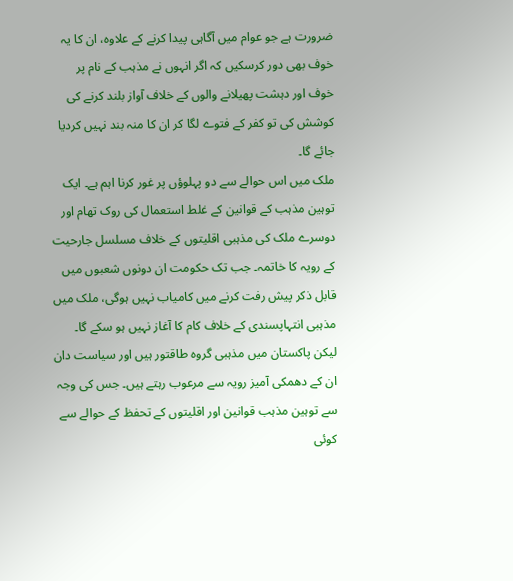ضرورت ہے جو عوام میں آگاہی پیدا کرنے کے علاوہ، ان کا یہ خوف بھی دور کرسکیں کہ اگر انہوں نے مذہب کے نام پر خوف اور دہشت پھیلانے والوں کے خلاف آواز بلند کرنے کی کوشش کی تو کفر کے فتوے لگا کر ان کا منہ بند نہیں کردیا جائے گا۔
ملک میں اس حوالے سے دو پہلوؤں پر غور کرنا اہم ہے۔ ایک توہین مذہب کے قوانین کے غلط استعمال کی روک تھام اور دوسرے ملک کی مذہبی اقلیتوں کے خلاف مسلسل جارحیت کے رویہ کا خاتمہ۔ جب تک حکومت ان دونوں شعبوں میں قابل ذکر پیش رفت کرنے میں کامیاب نہیں ہوگی، ملک میں مذہبی انتہاپسندی کے خلاف کام کا آغاز نہیں ہو سکے گا۔ لیکن پاکستان میں مذہبی گروہ طاقتور ہیں اور سیاست دان ان کے دھمکی آمیز رویہ سے مرعوب رہتے ہیں۔ جس کی وجہ سے توہین مذہب قوانین اور اقلیتوں کے تحفظ کے حوالے سے کوئی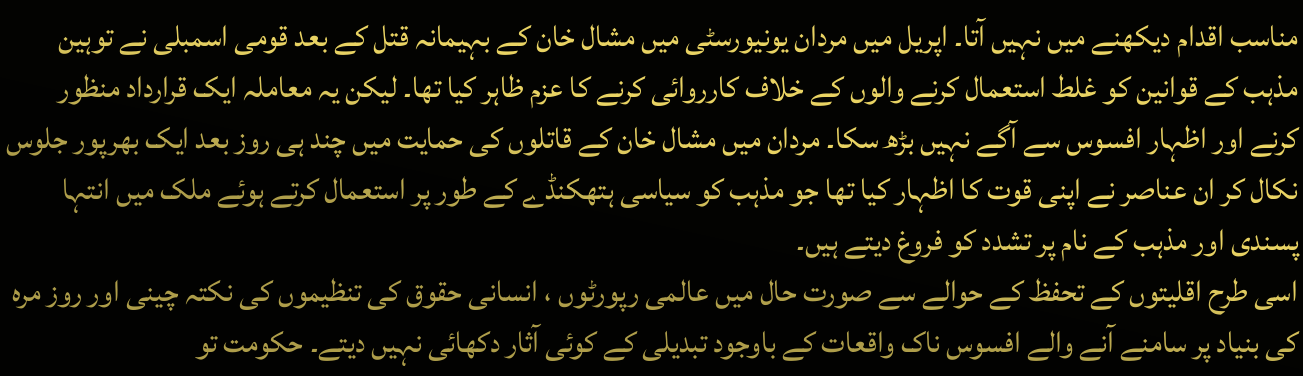مناسب اقدام دیکھنے میں نہیں آتا۔ اپریل میں مردان یونیورسٹی میں مشال خان کے بہیمانہ قتل کے بعد قومی اسمبلی نے توہین مذہب کے قوانین کو غلط استعمال کرنے والوں کے خلاف کارروائی کرنے کا عزم ظاہر کیا تھا۔ لیکن یہ معاملہ ایک قرارداد منظور کرنے اور اظہار افسوس سے آگے نہیں بڑھ سکا۔ مردان میں مشال خان کے قاتلوں کی حمایت میں چند ہی روز بعد ایک بھرپور جلوس نکال کر ان عناصر نے اپنی قوت کا اظہار کیا تھا جو مذہب کو سیاسی ہتھکنڈے کے طور پر استعمال کرتے ہوئے ملک میں انتہا پسندی اور مذہب کے نام پر تشدد کو فروغ دیتے ہیں۔
اسی طرح اقلیتوں کے تحفظ کے حوالے سے صورت حال میں عالمی رپورٹوں ، انسانی حقوق کی تنظیموں کی نکتہ چینی اور روز مرہ کی بنیاد پر سامنے آنے والے افسوس ناک واقعات کے باوجود تبدیلی کے کوئی آثار دکھائی نہیں دیتے۔ حکومت تو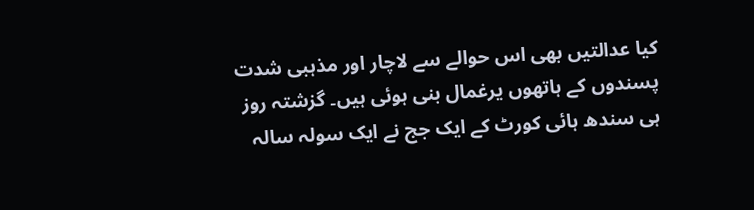کیا عدالتیں بھی اس حوالے سے لاچار اور مذہبی شدت پسندوں کے ہاتھوں یرغمال بنی ہوئی ہیں۔ گزشتہ روز ہی سندھ ہائی کورٹ کے ایک جج نے ایک سولہ سالہ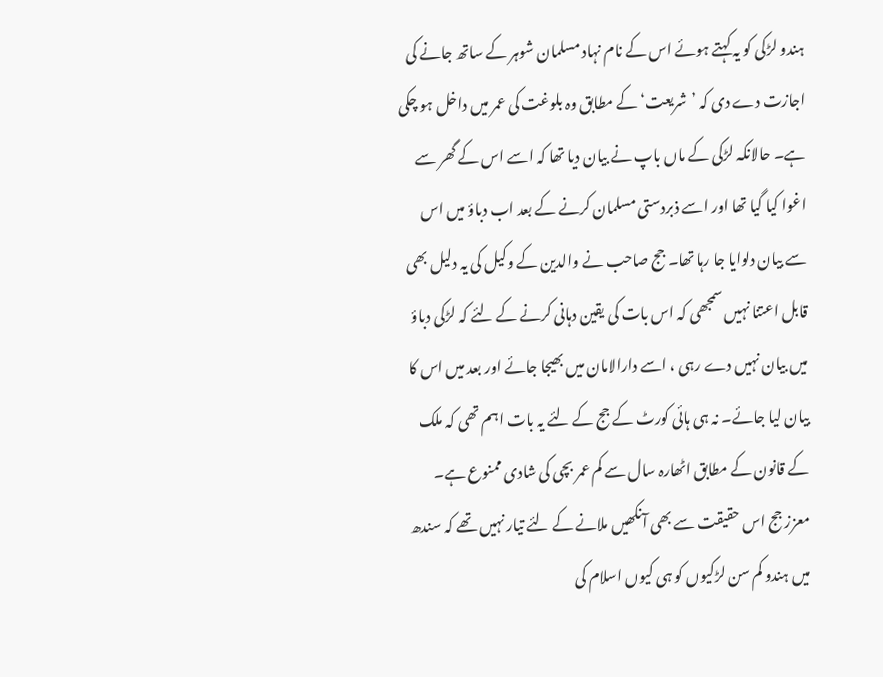ہندو لڑکی کو یہ کہتے ہوئے اس کے نام نہاد مسلمان شوہر کے ساتھ جانے کی اجازت دے دی کہ ’شریعت‘ کے مطابق وہ بلوغت کی عمر میں داخل ہو چکی ہے۔ حالانکہ لڑکی کے ماں باپ نے بیان دیا تھا کہ اسے اس کے گھر سے اغوا کیا گیا تھا اور اسے ذبردستی مسلمان کرنے کے بعد اب دباؤ میں اس سے بیان دلوایا جا رہا تھا۔ جج صاحب نے والدین کے وکیل کی یہ دلیل بھی قابل اعتنا نہیں سمجھی کہ اس بات کی یقین دہانی کرنے کے لئے کہ لڑکی دباؤ میں بیان نہیں دے رہی ، اسے دارالامان میں بھیجا جائے اور بعد میں اس کا بیان لیا جائے۔ نہ ہی ہائی کورٹ کے جج کے لئے یہ بات اہم تھی کہ ملک کے قانون کے مطابق اٹھارہ سال سے کم عمر بچی کی شادی ممنوع ہے۔ معزز جج اس حقیقت سے بھی آنکھیں ملانے کے لئے تیار نہیں تھے کہ سندھ میں ہندو کم سن لڑکیوں کو ہی کیوں اسلام کی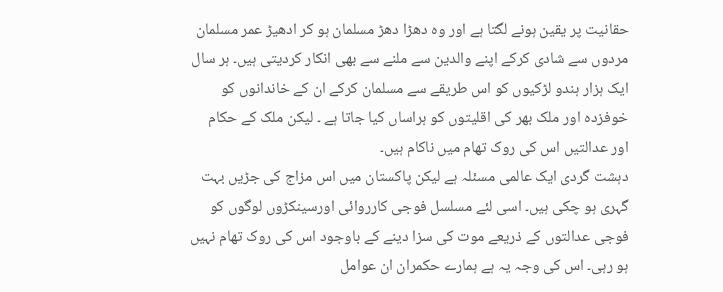حقانیت پر یقین ہونے لگتا ہے اور وہ دھڑا دھڑ مسلمان ہو کر ادھیڑ عمر مسلمان مردوں سے شادی کرکے اپنے والدین سے ملنے سے بھی انکار کردیتی ہیں۔ ہر سال ایک ہزار ہندو لڑکیوں کو اس طریقے سے مسلمان کرکے ان کے خاندانوں کو خوفزدہ اور ملک بھر کی اقلیتوں کو ہراساں کیا جاتا ہے ۔ لیکن ملک کے حکام اور عدالتیں اس کی روک تھام میں ناکام ہیں۔
دہشت گردی ایک عالمی مسئلہ ہے لیکن پاکستان میں اس مزاج کی جڑیں بہت گہری ہو چکی ہیں۔ اسی لئے مسلسل فوجی کارروائی اورسینکڑوں لوگوں کو فوجی عدالتوں کے ذریعے موت کی سزا دینے کے باوجود اس کی روک تھام نہیں ہو رہی۔ اس کی وجہ یہ ہے ہمارے حکمران ان عوامل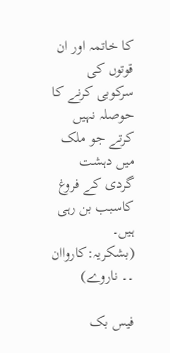کا خاتمہ اور ان قوتوں کی سرکوبی کرنے کا حوصلہ نہیں کرتے جو ملک میں دہشت گردی کے فروغ کاسبب بن رہی ہیں۔
(بشکریہ:کارواان ۔۔ ناروے)

فیس بک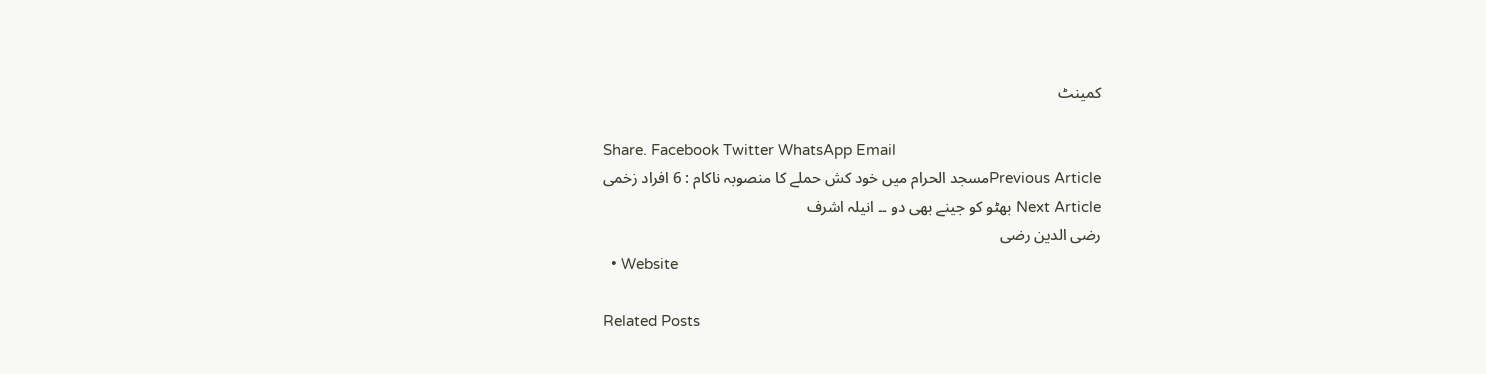کمینٹ

Share. Facebook Twitter WhatsApp Email
Previous Articleمسجد الحرام میں خود کش حملے کا منصوبہ ناکام : 6 افراد زخمی
Next Article بھٹو کو جینے بھی دو ۔۔ انیلہ اشرف
رضی الدین رضی
  • Website

Related Posts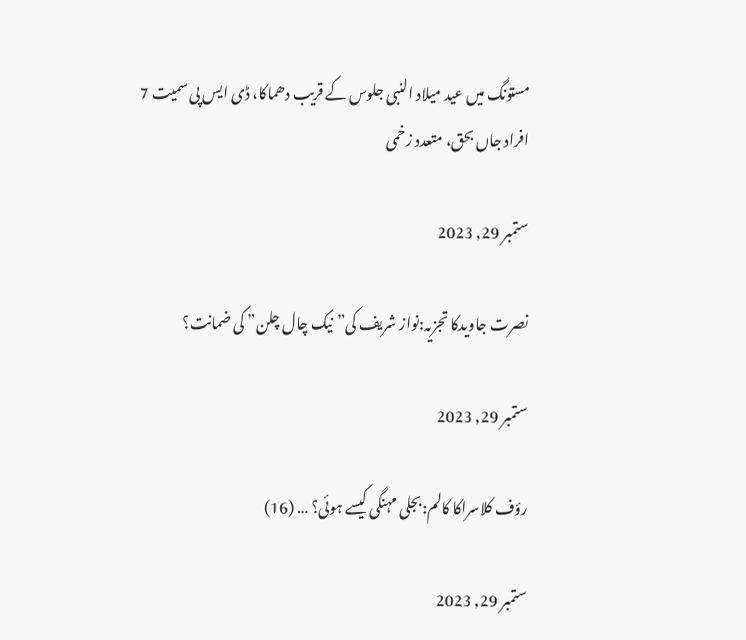مستونگ میں عید میلاد النبی جلوس کے قریب دھماکا، ڈی ایس پی سمیت 7 افراد جاں بحق، متعدد زخمی

ستمبر 29, 2023

نصرت جاویدکا تجزیہ:نواز شریف کی”نیک چال چلن” کی ضمانت؟

ستمبر 29, 2023

رؤف کلاسراکا کالم:بجلی مہنگی کیسے ہوئی؟ … (16)

ستمبر 29, 2023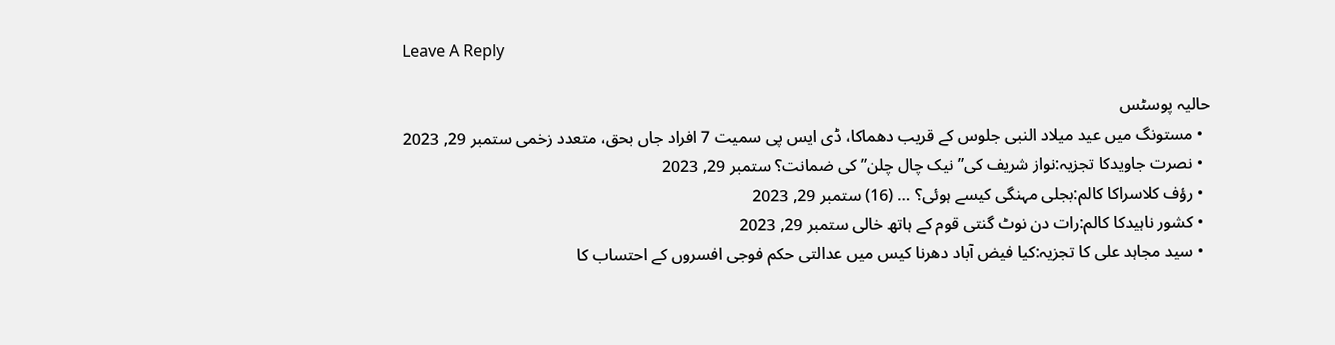Leave A Reply

حالیہ پوسٹس
  • مستونگ میں عید میلاد النبی جلوس کے قریب دھماکا، ڈی ایس پی سمیت 7 افراد جاں بحق، متعدد زخمی ستمبر 29, 2023
  • نصرت جاویدکا تجزیہ:نواز شریف کی”نیک چال چلن” کی ضمانت؟ ستمبر 29, 2023
  • رؤف کلاسراکا کالم:بجلی مہنگی کیسے ہوئی؟ … (16) ستمبر 29, 2023
  • کشور ناہیدکا کالم:رات دن نوٹ گنتی قوم کے ہاتھ خالی ستمبر 29, 2023
  • سید مجاہد علی کا تجزیہ:کیا فیض آباد دھرنا کیس میں عدالتی حکم فوجی افسروں کے احتساب کا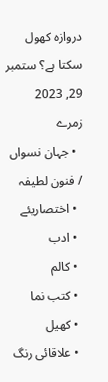دروازہ کھول سکتا ہے؟ ستمبر 29, 2023
زمرے
  • جہان نسواں / فنون لطیفہ
  • اختصاریئے
  • ادب
  • کالم
  • کتب نما
  • کھیل
  • علاقائی رنگ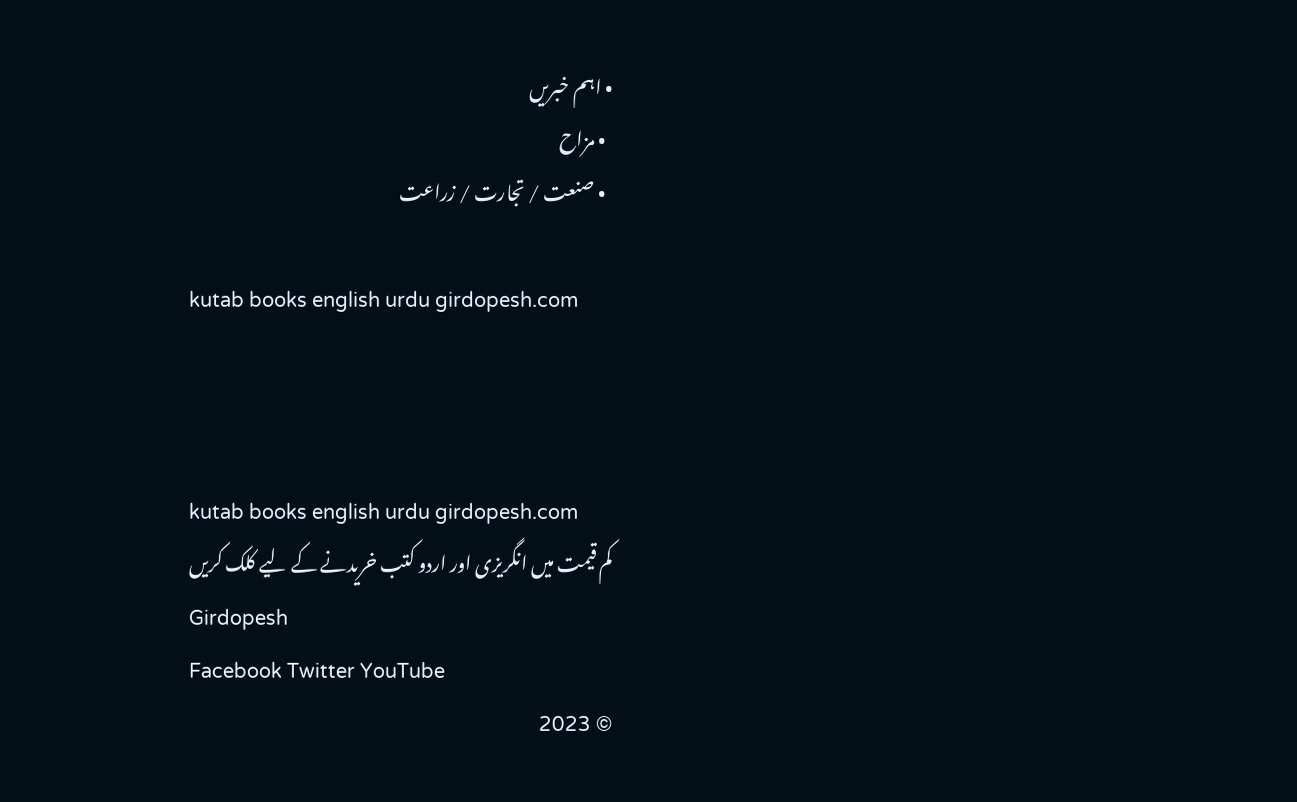• اہم خبریں
  • مزاح
  • صنعت / تجارت / زراعت

kutab books english urdu girdopesh.com



kutab books english urdu girdopesh.com
کم قیمت میں انگریزی اور اردو کتب خریدنے کے لیے کلک کریں
Girdopesh
Facebook Twitter YouTube
© 2023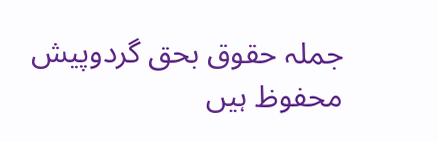جملہ حقوق بحق گردوپیش محفوظ ہیں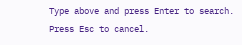Type above and press Enter to search. Press Esc to cancel.